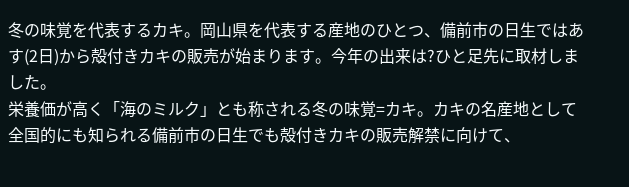冬の味覚を代表するカキ。岡山県を代表する産地のひとつ、備前市の日生ではあす(2日)から殻付きカキの販売が始まります。今年の出来は?ひと足先に取材しました。
栄養価が高く「海のミルク」とも称される冬の味覚=カキ。カキの名産地として全国的にも知られる備前市の日生でも殻付きカキの販売解禁に向けて、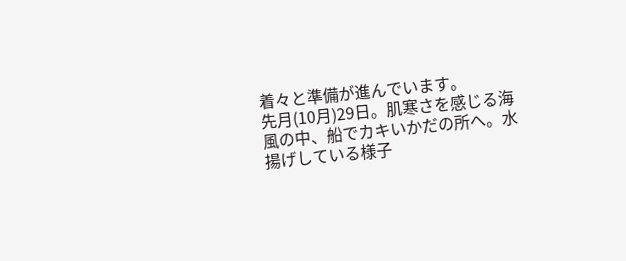着々と準備が進んでいます。
先月(10月)29日。肌寒さを感じる海風の中、船でカキいかだの所へ。水揚げしている様子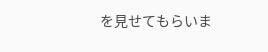を見せてもらいま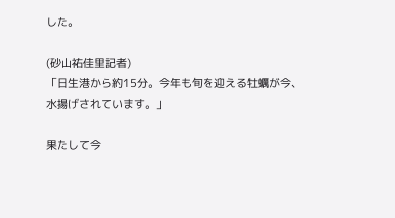した。

(砂山祐佳里記者)
「日生港から約15分。今年も旬を迎える牡蠣が今、水揚げされています。」

果たして今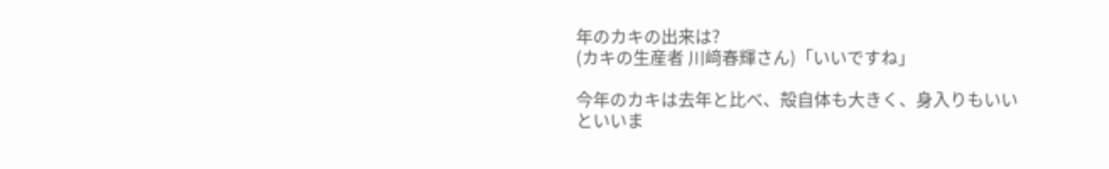年のカキの出来は?
(カキの生産者 川﨑春輝さん)「いいですね」

今年のカキは去年と比べ、殻自体も大きく、身入りもいいといいま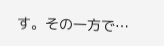す。その一方で…